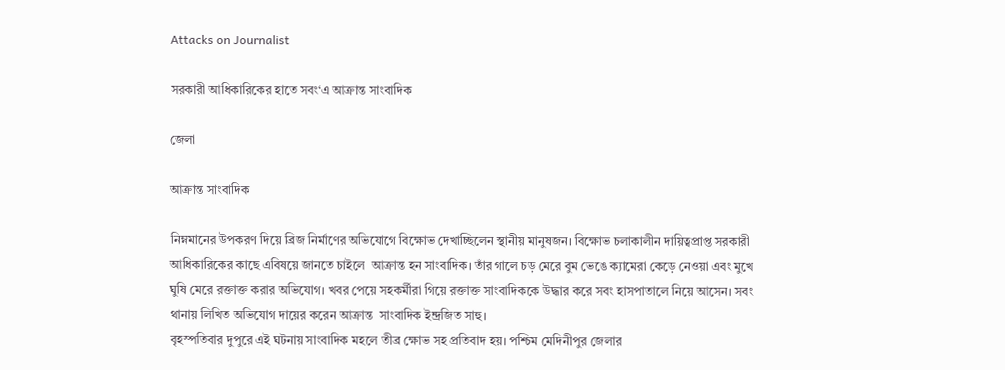Attacks on Journalist

সরকারী আধিকারিকের হাতে সবং‘এ আক্রান্ত সাংবাদিক

জেলা

আক্রান্ত সাংবাদিক

নিম্নমানের উপকরণ দিয়ে ব্রিজ নির্মাণের অভিযোগে বিক্ষোভ দেখাচ্ছিলেন স্থানীয় মানুষজন। বিক্ষোভ চলাকালীন দায়িত্বপ্রাপ্ত সরকারী আধিকারিকের কাছে এবিষয়ে জানতে চাইলে  আক্রান্ত হন সাংবাদিক। তাঁর গালে চড় মেরে বুম ভেঙে ক্যামেরা কেড়ে নেওয়া এবং মুখে ঘুষি মেরে রক্তাক্ত করার অভিযোগ। খবর পেয়ে সহকর্মীরা গিয়ে রক্তাক্ত সাংবাদিককে উদ্ধার করে সবং হাসপাতালে নিয়ে আসেন। সবং থানায় লিখিত অভিযোগ দায়ের করেন আক্রান্ত  সাংবাদিক ইন্দ্রজিত সাহু।
বৃহস্পতিবার দুপুরে এই ঘটনায় সাংবাদিক মহলে তীব্র ক্ষোভ সহ প্রতিবাদ হয়। পশ্চিম মেদিনীপুর জেলার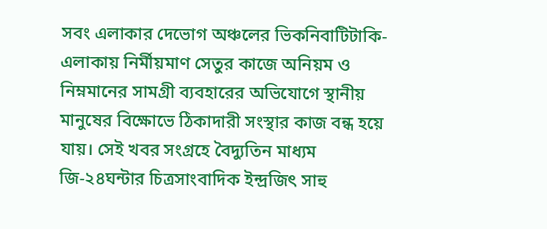সবং এলাকার দেভোগ অঞ্চলের ভিকনিবাটিটাকি- এলাকায় নির্মীয়মাণ সেতুর কাজে অনিয়ম ও নিম্নমানের সামগ্রী ব্যবহারের অভিযোগে স্থানীয় মানুষের বিক্ষোভে ঠিকাদারী সংস্থার কাজ বন্ধ হয়ে যায়। সেই খবর সংগ্রহে বৈদ্যুতিন মাধ্যম জি-২৪ঘন্টার চিত্রসাংবাদিক ইন্দ্রজিৎ সাহু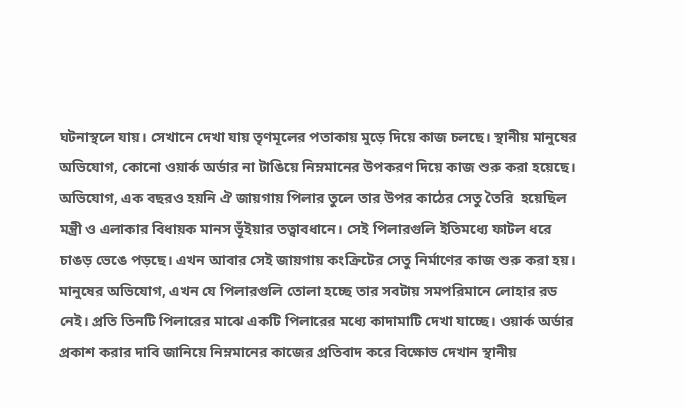ঘটনাস্থলে যায়। সেখানে দেখা যায় তৃণমূলের পতাকায় মুড়ে দিয়ে কাজ চলছে। স্থানীয় মানুষের অভিযোগ, কোনো ওয়ার্ক অর্ডার না টাঙিয়ে নিম্নমানের উপকরণ দিয়ে কাজ শুরু করা হয়েছে।
অভিযোগ, এক বছরও হয়নি ঐ জায়গায় পিলার তুলে তার উপর কাঠের সেতু তৈরি  হয়েছিল মন্ত্রী ও এলাকার বিধায়ক মানস ভূঁইয়ার তত্বাবধানে। সেই পিলারগুলি ইতিমধ্যে ফাটল ধরে চাঙড় ভেঙে পড়ছে। এখন আবার সেই জায়গায় কংক্রিটের সেতু নির্মাণের কাজ শুরু করা হয়। মানুষের অভিযোগ, এখন যে পিলারগুলি তোলা হচ্ছে তার সবটায় সমপরিমানে লোহার রড নেই। প্রতি তিনটি পিলারের মাঝে একটি পিলারের মধ্যে কাদামাটি দেখা যাচ্ছে। ওয়ার্ক অর্ডার প্রকাশ করার দাবি জানিয়ে নিম্নমানের কাজের প্রতিবাদ করে বিক্ষোভ দেখান স্থানীয়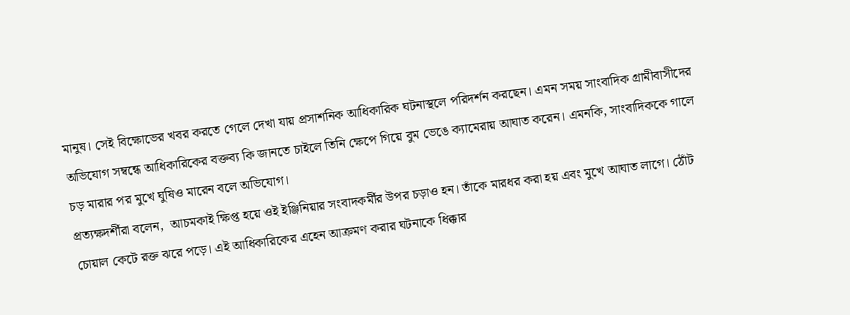মানুষ। সেই বিক্ষোভের খবর করতে গেলে দেখা যায় প্রসাশনিক আধিকারিক ঘটনাস্থলে পরিদর্শন করছেন। এমন সময় সাংবাদিক গ্রামীবাসীদের অভিযোগ সম্বন্ধে আধিকারিকের বক্তব্য কি জানতে চাইলে তিনি ক্ষেপে গিয়ে বুম ভেঙে ক্যামেরায় আঘাত করেন। এমনকি, সাংবাদিককে গালে চড় মারার পর মুখে ঘুষিও মারেন বলে অভিযোগ।
প্রত্যক্ষদর্শীরা বলেন,  আচমকাই ক্ষিপ্ত হয়ে ওই ইঞ্জিনিয়ার সংবাদকর্মীর উপর চড়াও হন। তাঁকে মারধর করা হয় এবং মুখে আঘাত লাগে। ঠোঁট চোয়াল কেটে রক্ত ঝরে পড়ে। এই আধিকারিকের এহেন আক্রমণ করার ঘটনাকে ধিক্কার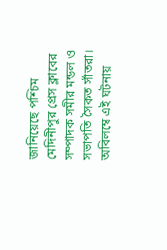জানিয়েছে পশ্চিম মেদিনীপুর প্রেস ক্লাবের সম্পাদক সমীর মন্ডল ও সভাপতি সৈকত সাঁতরা। অবিলম্বে এই ঘটনায়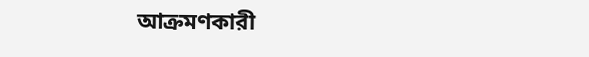আক্রমণকারী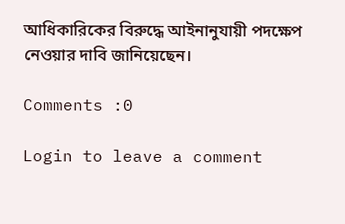আধিকারিকের বিরুদ্ধে আইনানুযায়ী পদক্ষেপ নেওয়ার দাবি জানিয়েছেন।

Comments :0

Login to leave a comment